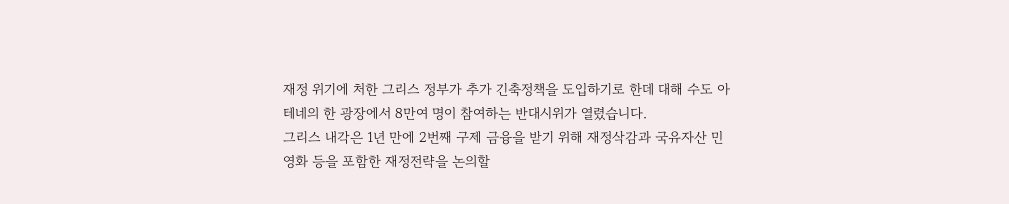재정 위기에 처한 그리스 정부가 추가 긴축정책을 도입하기로 한데 대해 수도 아테네의 한 광장에서 8만여 명이 참여하는 반대시위가 열렸습니다.
그리스 내각은 1년 만에 2번째 구제 금융을 받기 위해 재정삭감과 국유자산 민영화 등을 포함한 재정전략을 논의할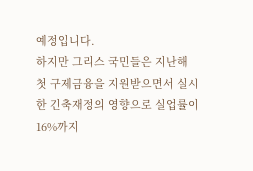예정입니다.
하지만 그리스 국민들은 지난해 첫 구제금융을 지원받으면서 실시한 긴축재정의 영향으로 실업률이 16%까지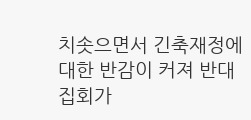치솟으면서 긴축재정에 대한 반감이 커져 반대 집회가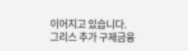이어지고 있습니다.
그리스 추가 구제금융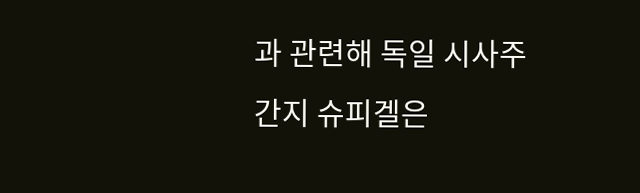과 관련해 독일 시사주간지 슈피겔은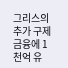그리스의 추가 구제금융에 1천억 유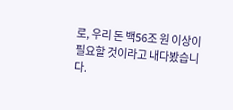로, 우리 돈 백56조 원 이상이 필요할 것이라고 내다봤습니다.